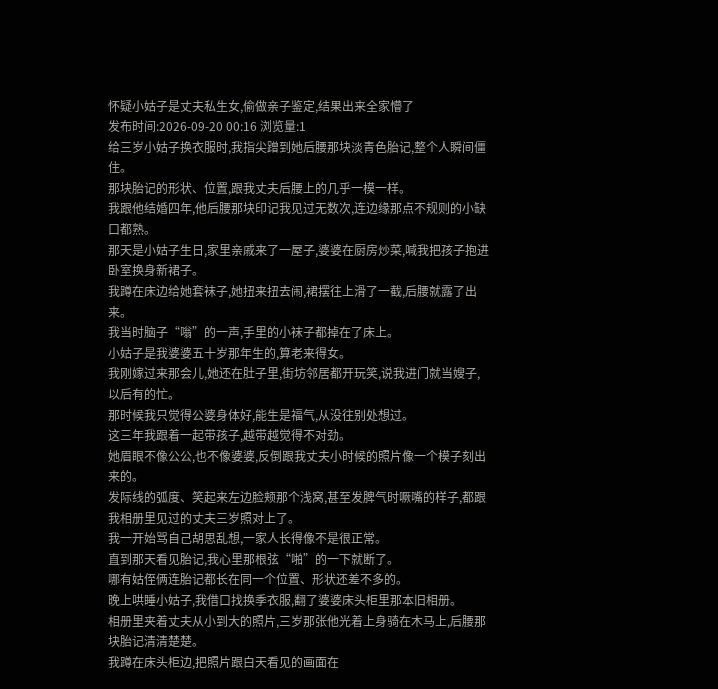怀疑小姑子是丈夫私生女,偷做亲子鉴定,结果出来全家懵了
发布时间:2026-09-20 00:16 浏览量:1
给三岁小姑子换衣服时,我指尖蹭到她后腰那块淡青色胎记,整个人瞬间僵住。
那块胎记的形状、位置,跟我丈夫后腰上的几乎一模一样。
我跟他结婚四年,他后腰那块印记我见过无数次,连边缘那点不规则的小缺口都熟。
那天是小姑子生日,家里亲戚来了一屋子,婆婆在厨房炒菜,喊我把孩子抱进卧室换身新裙子。
我蹲在床边给她套袜子,她扭来扭去闹,裙摆往上滑了一截,后腰就露了出来。
我当时脑子“嗡”的一声,手里的小袜子都掉在了床上。
小姑子是我婆婆五十岁那年生的,算老来得女。
我刚嫁过来那会儿,她还在肚子里,街坊邻居都开玩笑,说我进门就当嫂子,以后有的忙。
那时候我只觉得公婆身体好,能生是福气,从没往别处想过。
这三年我跟着一起带孩子,越带越觉得不对劲。
她眉眼不像公公,也不像婆婆,反倒跟我丈夫小时候的照片像一个模子刻出来的。
发际线的弧度、笑起来左边脸颊那个浅窝,甚至发脾气时噘嘴的样子,都跟我相册里见过的丈夫三岁照对上了。
我一开始骂自己胡思乱想,一家人长得像不是很正常。
直到那天看见胎记,我心里那根弦“啪”的一下就断了。
哪有姑侄俩连胎记都长在同一个位置、形状还差不多的。
晚上哄睡小姑子,我借口找换季衣服,翻了婆婆床头柜里那本旧相册。
相册里夹着丈夫从小到大的照片,三岁那张他光着上身骑在木马上,后腰那块胎记清清楚楚。
我蹲在床头柜边,把照片跟白天看见的画面在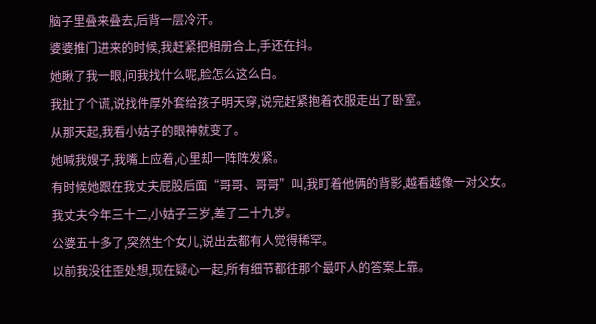脑子里叠来叠去,后背一层冷汗。
婆婆推门进来的时候,我赶紧把相册合上,手还在抖。
她瞅了我一眼,问我找什么呢,脸怎么这么白。
我扯了个谎,说找件厚外套给孩子明天穿,说完赶紧抱着衣服走出了卧室。
从那天起,我看小姑子的眼神就变了。
她喊我嫂子,我嘴上应着,心里却一阵阵发紧。
有时候她跟在我丈夫屁股后面“哥哥、哥哥”叫,我盯着他俩的背影,越看越像一对父女。
我丈夫今年三十二,小姑子三岁,差了二十九岁。
公婆五十多了,突然生个女儿,说出去都有人觉得稀罕。
以前我没往歪处想,现在疑心一起,所有细节都往那个最吓人的答案上靠。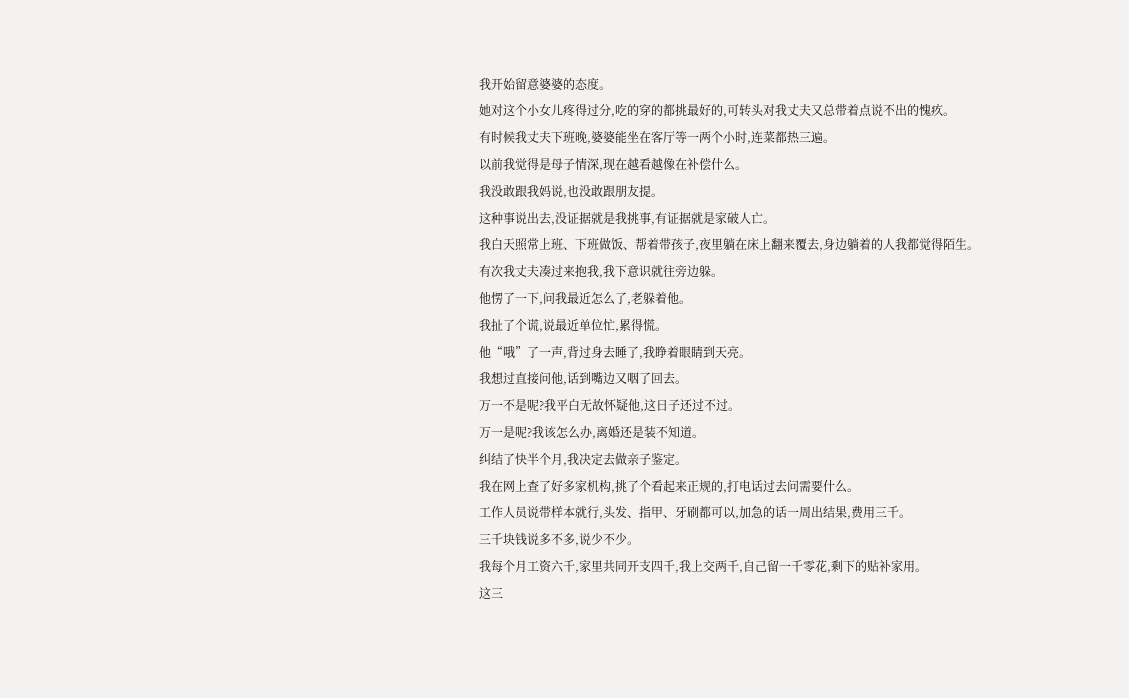我开始留意婆婆的态度。
她对这个小女儿疼得过分,吃的穿的都挑最好的,可转头对我丈夫又总带着点说不出的愧疚。
有时候我丈夫下班晚,婆婆能坐在客厅等一两个小时,连菜都热三遍。
以前我觉得是母子情深,现在越看越像在补偿什么。
我没敢跟我妈说,也没敢跟朋友提。
这种事说出去,没证据就是我挑事,有证据就是家破人亡。
我白天照常上班、下班做饭、帮着带孩子,夜里躺在床上翻来覆去,身边躺着的人我都觉得陌生。
有次我丈夫凑过来抱我,我下意识就往旁边躲。
他愣了一下,问我最近怎么了,老躲着他。
我扯了个谎,说最近单位忙,累得慌。
他“哦”了一声,背过身去睡了,我睁着眼睛到天亮。
我想过直接问他,话到嘴边又咽了回去。
万一不是呢?我平白无故怀疑他,这日子还过不过。
万一是呢?我该怎么办,离婚还是装不知道。
纠结了快半个月,我决定去做亲子鉴定。
我在网上查了好多家机构,挑了个看起来正规的,打电话过去问需要什么。
工作人员说带样本就行,头发、指甲、牙刷都可以,加急的话一周出结果,费用三千。
三千块钱说多不多,说少不少。
我每个月工资六千,家里共同开支四千,我上交两千,自己留一千零花,剩下的贴补家用。
这三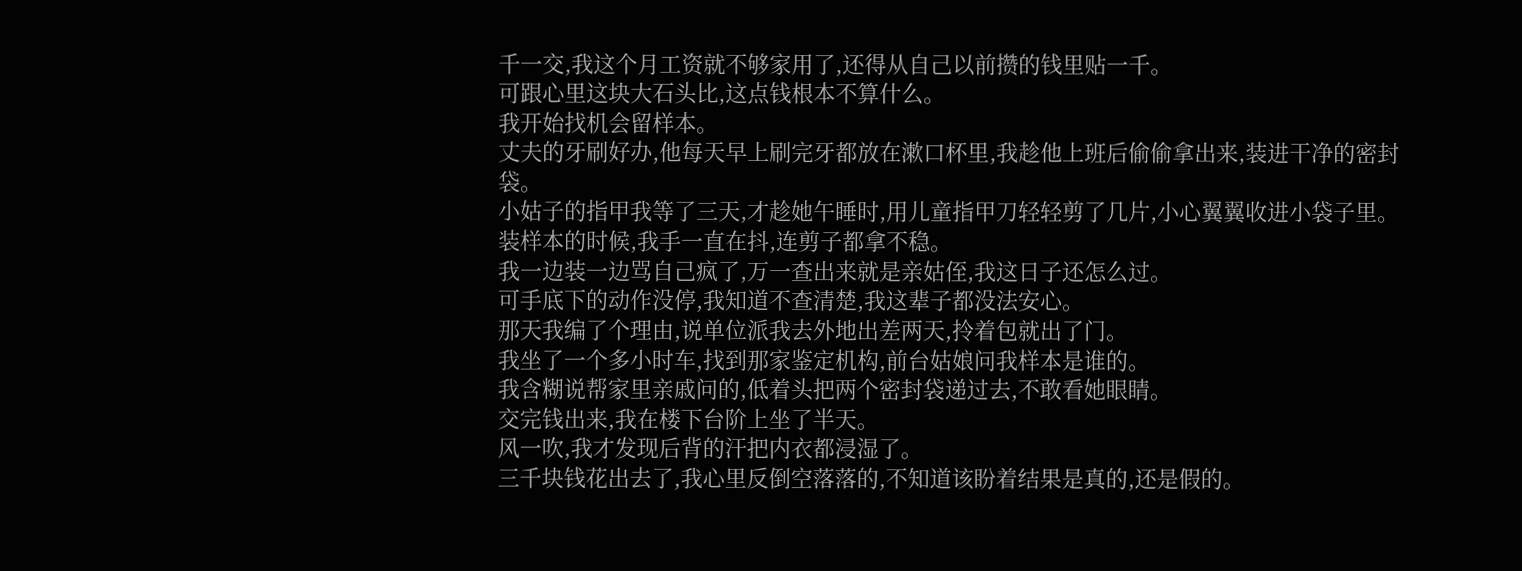千一交,我这个月工资就不够家用了,还得从自己以前攒的钱里贴一千。
可跟心里这块大石头比,这点钱根本不算什么。
我开始找机会留样本。
丈夫的牙刷好办,他每天早上刷完牙都放在漱口杯里,我趁他上班后偷偷拿出来,装进干净的密封袋。
小姑子的指甲我等了三天,才趁她午睡时,用儿童指甲刀轻轻剪了几片,小心翼翼收进小袋子里。
装样本的时候,我手一直在抖,连剪子都拿不稳。
我一边装一边骂自己疯了,万一查出来就是亲姑侄,我这日子还怎么过。
可手底下的动作没停,我知道不查清楚,我这辈子都没法安心。
那天我编了个理由,说单位派我去外地出差两天,拎着包就出了门。
我坐了一个多小时车,找到那家鉴定机构,前台姑娘问我样本是谁的。
我含糊说帮家里亲戚问的,低着头把两个密封袋递过去,不敢看她眼睛。
交完钱出来,我在楼下台阶上坐了半天。
风一吹,我才发现后背的汗把内衣都浸湿了。
三千块钱花出去了,我心里反倒空落落的,不知道该盼着结果是真的,还是假的。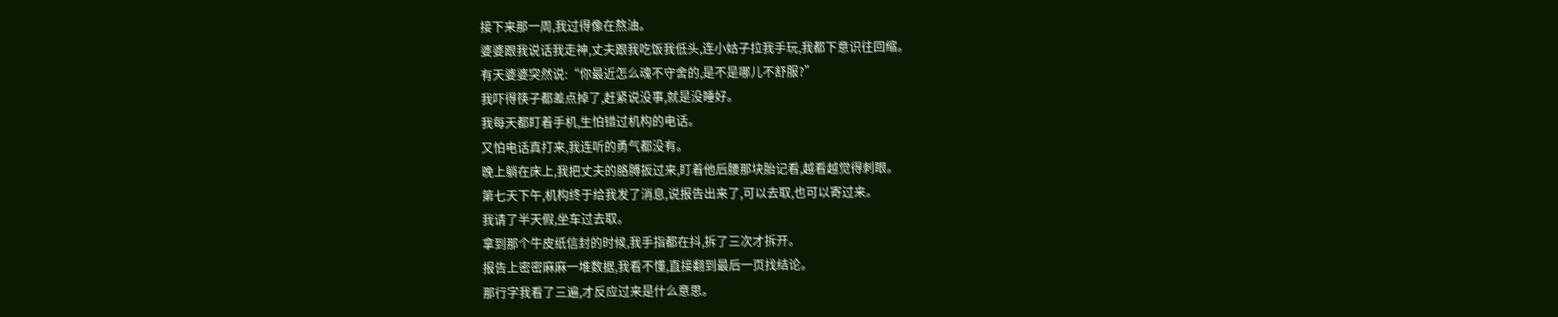接下来那一周,我过得像在熬油。
婆婆跟我说话我走神,丈夫跟我吃饭我低头,连小姑子拉我手玩,我都下意识往回缩。
有天婆婆突然说:“你最近怎么魂不守舍的,是不是哪儿不舒服?”
我吓得筷子都差点掉了,赶紧说没事,就是没睡好。
我每天都盯着手机,生怕错过机构的电话。
又怕电话真打来,我连听的勇气都没有。
晚上躺在床上,我把丈夫的胳膊扳过来,盯着他后腰那块胎记看,越看越觉得刺眼。
第七天下午,机构终于给我发了消息,说报告出来了,可以去取,也可以寄过来。
我请了半天假,坐车过去取。
拿到那个牛皮纸信封的时候,我手指都在抖,拆了三次才拆开。
报告上密密麻麻一堆数据,我看不懂,直接翻到最后一页找结论。
那行字我看了三遍,才反应过来是什么意思。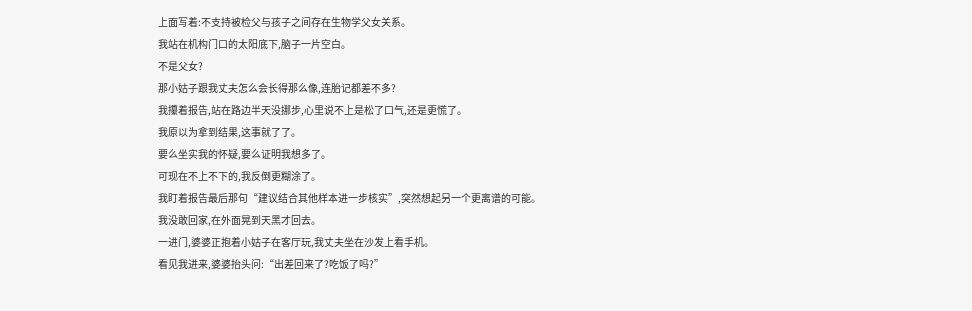上面写着:不支持被检父与孩子之间存在生物学父女关系。
我站在机构门口的太阳底下,脑子一片空白。
不是父女?
那小姑子跟我丈夫怎么会长得那么像,连胎记都差不多?
我攥着报告,站在路边半天没挪步,心里说不上是松了口气,还是更慌了。
我原以为拿到结果,这事就了了。
要么坐实我的怀疑,要么证明我想多了。
可现在不上不下的,我反倒更糊涂了。
我盯着报告最后那句“建议结合其他样本进一步核实”,突然想起另一个更离谱的可能。
我没敢回家,在外面晃到天黑才回去。
一进门,婆婆正抱着小姑子在客厅玩,我丈夫坐在沙发上看手机。
看见我进来,婆婆抬头问:“出差回来了?吃饭了吗?”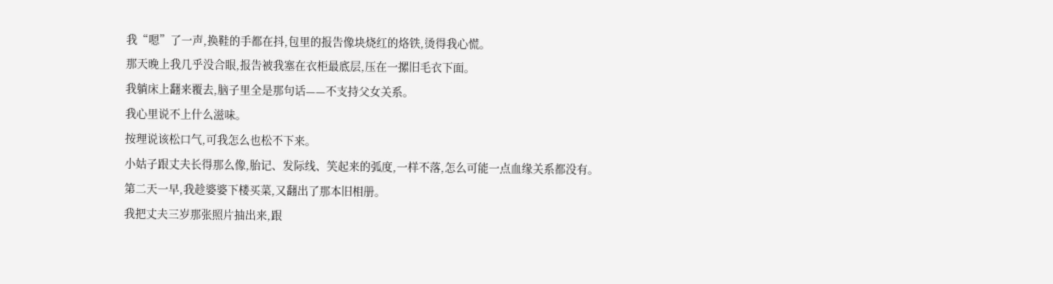我“嗯”了一声,换鞋的手都在抖,包里的报告像块烧红的烙铁,烫得我心慌。
那天晚上我几乎没合眼,报告被我塞在衣柜最底层,压在一摞旧毛衣下面。
我躺床上翻来覆去,脑子里全是那句话——不支持父女关系。
我心里说不上什么滋味。
按理说该松口气,可我怎么也松不下来。
小姑子跟丈夫长得那么像,胎记、发际线、笑起来的弧度,一样不落,怎么可能一点血缘关系都没有。
第二天一早,我趁婆婆下楼买菜,又翻出了那本旧相册。
我把丈夫三岁那张照片抽出来,跟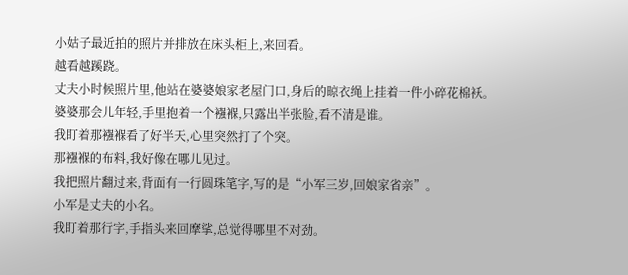小姑子最近拍的照片并排放在床头柜上,来回看。
越看越蹊跷。
丈夫小时候照片里,他站在婆婆娘家老屋门口,身后的晾衣绳上挂着一件小碎花棉袄。
婆婆那会儿年轻,手里抱着一个襁褓,只露出半张脸,看不清是谁。
我盯着那襁褓看了好半天,心里突然打了个突。
那襁褓的布料,我好像在哪儿见过。
我把照片翻过来,背面有一行圆珠笔字,写的是“小军三岁,回娘家省亲”。
小军是丈夫的小名。
我盯着那行字,手指头来回摩挲,总觉得哪里不对劲。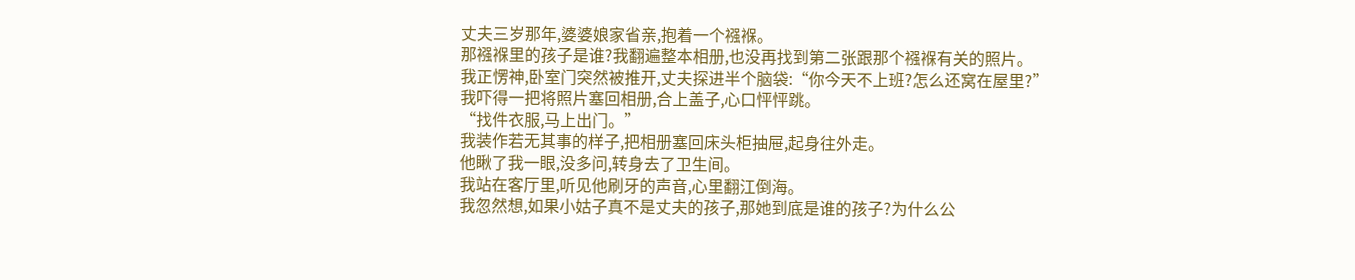丈夫三岁那年,婆婆娘家省亲,抱着一个襁褓。
那襁褓里的孩子是谁?我翻遍整本相册,也没再找到第二张跟那个襁褓有关的照片。
我正愣神,卧室门突然被推开,丈夫探进半个脑袋:“你今天不上班?怎么还窝在屋里?”
我吓得一把将照片塞回相册,合上盖子,心口怦怦跳。
“找件衣服,马上出门。”
我装作若无其事的样子,把相册塞回床头柜抽屉,起身往外走。
他瞅了我一眼,没多问,转身去了卫生间。
我站在客厅里,听见他刷牙的声音,心里翻江倒海。
我忽然想,如果小姑子真不是丈夫的孩子,那她到底是谁的孩子?为什么公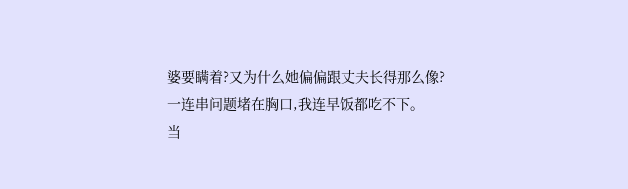婆要瞒着?又为什么她偏偏跟丈夫长得那么像?
一连串问题堵在胸口,我连早饭都吃不下。
当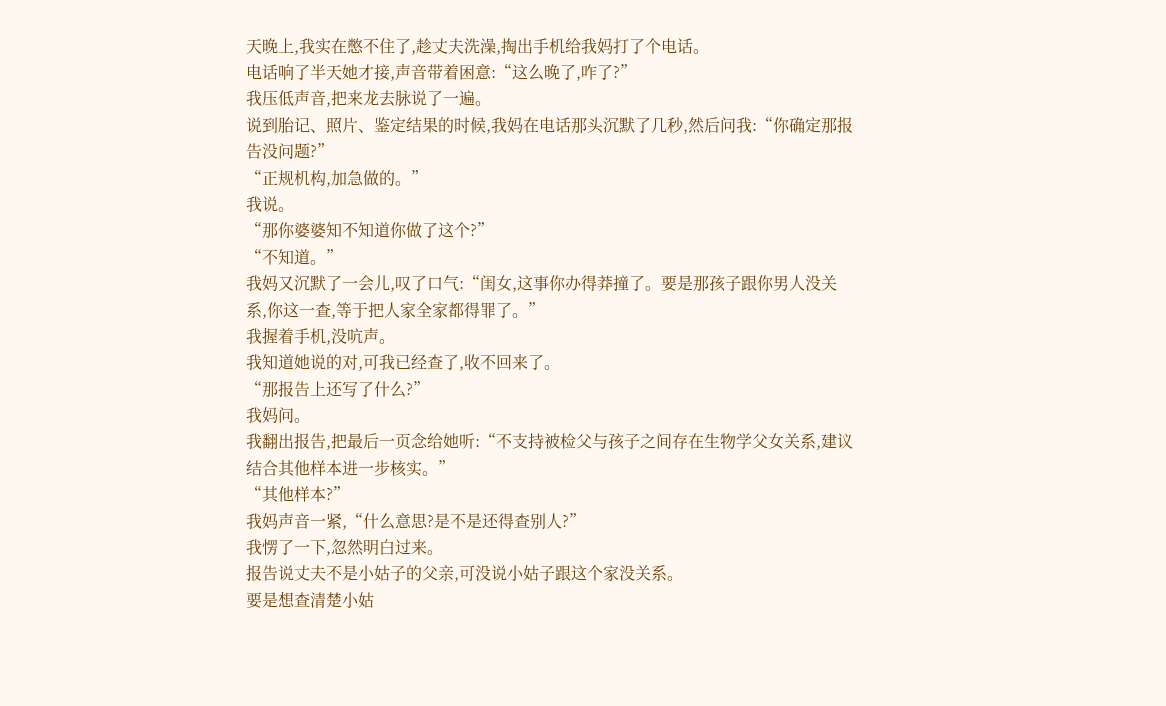天晚上,我实在憋不住了,趁丈夫洗澡,掏出手机给我妈打了个电话。
电话响了半天她才接,声音带着困意:“这么晚了,咋了?”
我压低声音,把来龙去脉说了一遍。
说到胎记、照片、鉴定结果的时候,我妈在电话那头沉默了几秒,然后问我:“你确定那报告没问题?”
“正规机构,加急做的。”
我说。
“那你婆婆知不知道你做了这个?”
“不知道。”
我妈又沉默了一会儿,叹了口气:“闺女,这事你办得莽撞了。要是那孩子跟你男人没关系,你这一查,等于把人家全家都得罪了。”
我握着手机,没吭声。
我知道她说的对,可我已经查了,收不回来了。
“那报告上还写了什么?”
我妈问。
我翻出报告,把最后一页念给她听:“不支持被检父与孩子之间存在生物学父女关系,建议结合其他样本进一步核实。”
“其他样本?”
我妈声音一紧,“什么意思?是不是还得查别人?”
我愣了一下,忽然明白过来。
报告说丈夫不是小姑子的父亲,可没说小姑子跟这个家没关系。
要是想查清楚小姑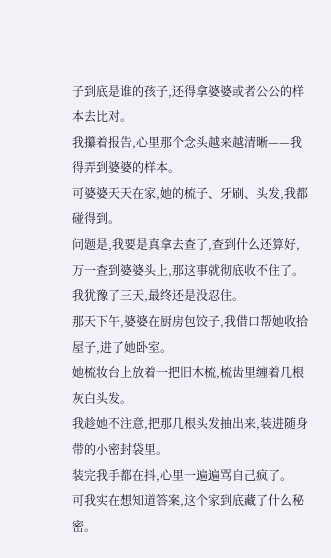子到底是谁的孩子,还得拿婆婆或者公公的样本去比对。
我攥着报告,心里那个念头越来越清晰——我得弄到婆婆的样本。
可婆婆天天在家,她的梳子、牙刷、头发,我都碰得到。
问题是,我要是真拿去查了,查到什么还算好,万一查到婆婆头上,那这事就彻底收不住了。
我犹豫了三天,最终还是没忍住。
那天下午,婆婆在厨房包饺子,我借口帮她收拾屋子,进了她卧室。
她梳妆台上放着一把旧木梳,梳齿里缠着几根灰白头发。
我趁她不注意,把那几根头发抽出来,装进随身带的小密封袋里。
装完我手都在抖,心里一遍遍骂自己疯了。
可我实在想知道答案,这个家到底藏了什么秘密。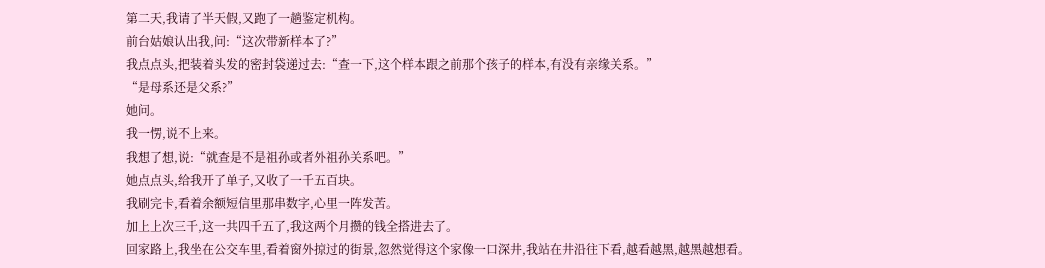第二天,我请了半天假,又跑了一趟鉴定机构。
前台姑娘认出我,问:“这次带新样本了?”
我点点头,把装着头发的密封袋递过去:“查一下,这个样本跟之前那个孩子的样本,有没有亲缘关系。”
“是母系还是父系?”
她问。
我一愣,说不上来。
我想了想,说:“就查是不是祖孙或者外祖孙关系吧。”
她点点头,给我开了单子,又收了一千五百块。
我刷完卡,看着余额短信里那串数字,心里一阵发苦。
加上上次三千,这一共四千五了,我这两个月攒的钱全搭进去了。
回家路上,我坐在公交车里,看着窗外掠过的街景,忽然觉得这个家像一口深井,我站在井沿往下看,越看越黑,越黑越想看。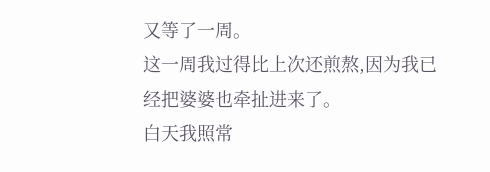又等了一周。
这一周我过得比上次还煎熬,因为我已经把婆婆也牵扯进来了。
白天我照常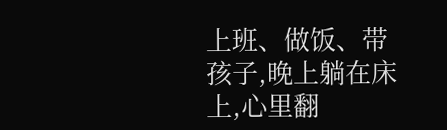上班、做饭、带孩子,晚上躺在床上,心里翻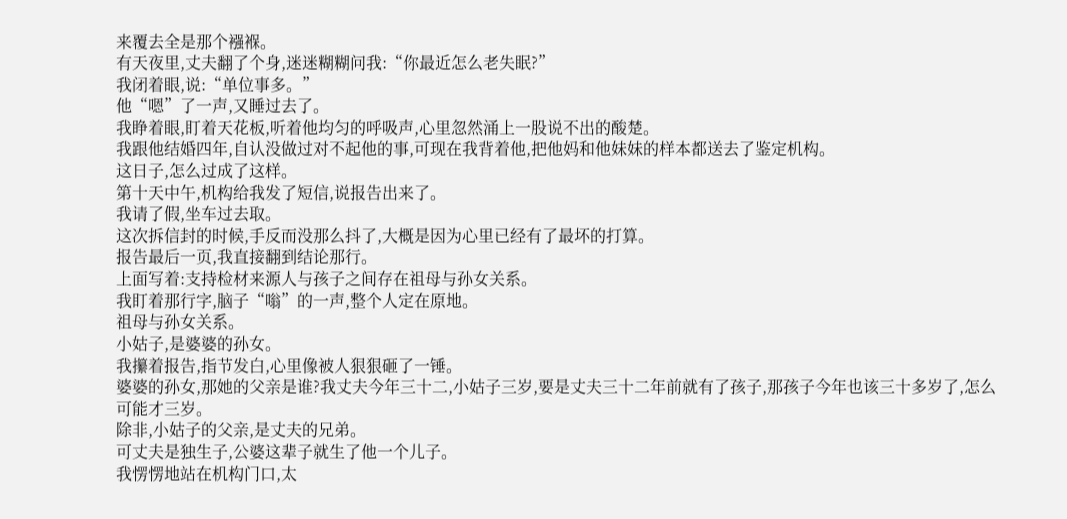来覆去全是那个襁褓。
有天夜里,丈夫翻了个身,迷迷糊糊问我:“你最近怎么老失眠?”
我闭着眼,说:“单位事多。”
他“嗯”了一声,又睡过去了。
我睁着眼,盯着天花板,听着他均匀的呼吸声,心里忽然涌上一股说不出的酸楚。
我跟他结婚四年,自认没做过对不起他的事,可现在我背着他,把他妈和他妹妹的样本都送去了鉴定机构。
这日子,怎么过成了这样。
第十天中午,机构给我发了短信,说报告出来了。
我请了假,坐车过去取。
这次拆信封的时候,手反而没那么抖了,大概是因为心里已经有了最坏的打算。
报告最后一页,我直接翻到结论那行。
上面写着:支持检材来源人与孩子之间存在祖母与孙女关系。
我盯着那行字,脑子“嗡”的一声,整个人定在原地。
祖母与孙女关系。
小姑子,是婆婆的孙女。
我攥着报告,指节发白,心里像被人狠狠砸了一锤。
婆婆的孙女,那她的父亲是谁?我丈夫今年三十二,小姑子三岁,要是丈夫三十二年前就有了孩子,那孩子今年也该三十多岁了,怎么可能才三岁。
除非,小姑子的父亲,是丈夫的兄弟。
可丈夫是独生子,公婆这辈子就生了他一个儿子。
我愣愣地站在机构门口,太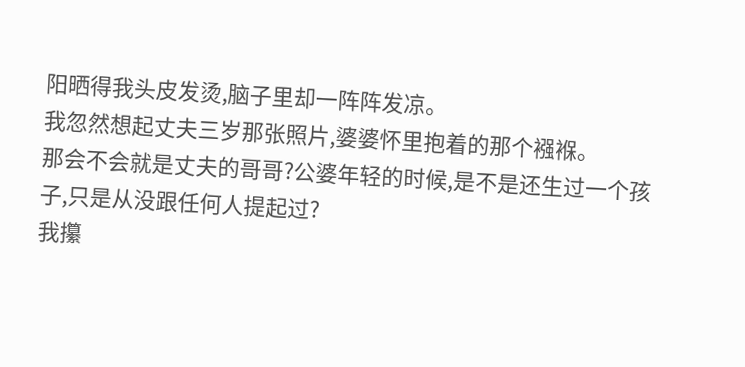阳晒得我头皮发烫,脑子里却一阵阵发凉。
我忽然想起丈夫三岁那张照片,婆婆怀里抱着的那个襁褓。
那会不会就是丈夫的哥哥?公婆年轻的时候,是不是还生过一个孩子,只是从没跟任何人提起过?
我攥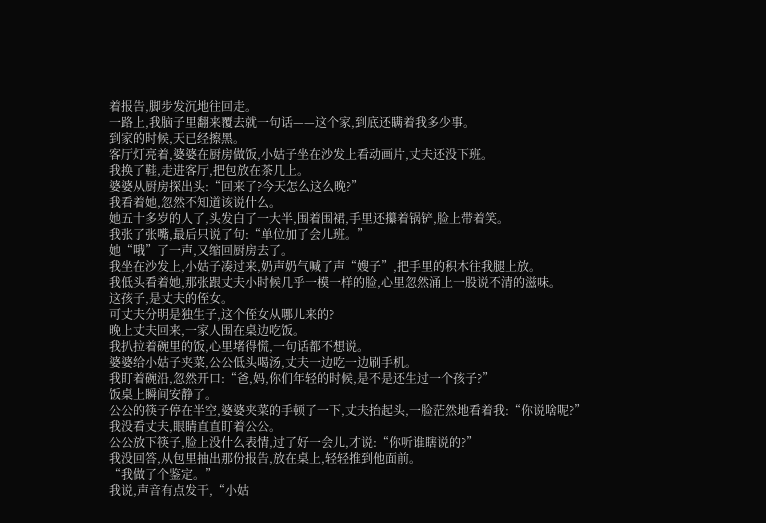着报告,脚步发沉地往回走。
一路上,我脑子里翻来覆去就一句话——这个家,到底还瞒着我多少事。
到家的时候,天已经擦黑。
客厅灯亮着,婆婆在厨房做饭,小姑子坐在沙发上看动画片,丈夫还没下班。
我换了鞋,走进客厅,把包放在茶几上。
婆婆从厨房探出头:“回来了?今天怎么这么晚?”
我看着她,忽然不知道该说什么。
她五十多岁的人了,头发白了一大半,围着围裙,手里还攥着锅铲,脸上带着笑。
我张了张嘴,最后只说了句:“单位加了会儿班。”
她“哦”了一声,又缩回厨房去了。
我坐在沙发上,小姑子凑过来,奶声奶气喊了声“嫂子”,把手里的积木往我腿上放。
我低头看着她,那张跟丈夫小时候几乎一模一样的脸,心里忽然涌上一股说不清的滋味。
这孩子,是丈夫的侄女。
可丈夫分明是独生子,这个侄女从哪儿来的?
晚上丈夫回来,一家人围在桌边吃饭。
我扒拉着碗里的饭,心里堵得慌,一句话都不想说。
婆婆给小姑子夹菜,公公低头喝汤,丈夫一边吃一边刷手机。
我盯着碗沿,忽然开口:“爸,妈,你们年轻的时候,是不是还生过一个孩子?”
饭桌上瞬间安静了。
公公的筷子停在半空,婆婆夹菜的手顿了一下,丈夫抬起头,一脸茫然地看着我:“你说啥呢?”
我没看丈夫,眼睛直直盯着公公。
公公放下筷子,脸上没什么表情,过了好一会儿,才说:“你听谁瞎说的?”
我没回答,从包里抽出那份报告,放在桌上,轻轻推到他面前。
“我做了个鉴定。”
我说,声音有点发干,“小姑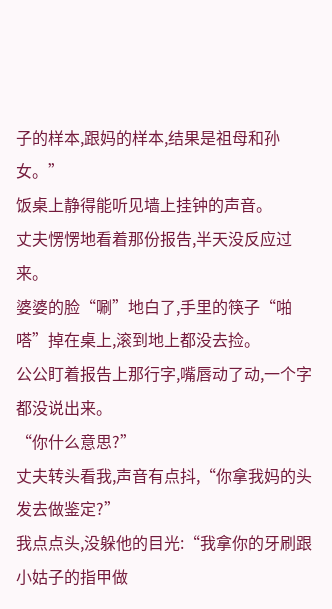子的样本,跟妈的样本,结果是祖母和孙女。”
饭桌上静得能听见墙上挂钟的声音。
丈夫愣愣地看着那份报告,半天没反应过来。
婆婆的脸“唰”地白了,手里的筷子“啪嗒”掉在桌上,滚到地上都没去捡。
公公盯着报告上那行字,嘴唇动了动,一个字都没说出来。
“你什么意思?”
丈夫转头看我,声音有点抖,“你拿我妈的头发去做鉴定?”
我点点头,没躲他的目光:“我拿你的牙刷跟小姑子的指甲做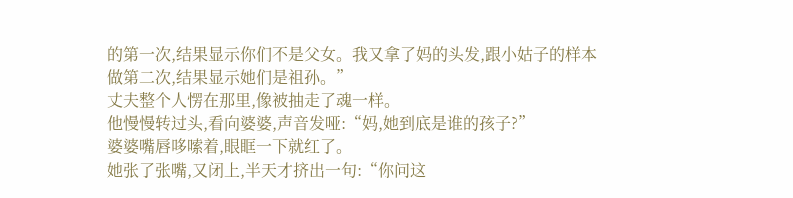的第一次,结果显示你们不是父女。我又拿了妈的头发,跟小姑子的样本做第二次,结果显示她们是祖孙。”
丈夫整个人愣在那里,像被抽走了魂一样。
他慢慢转过头,看向婆婆,声音发哑:“妈,她到底是谁的孩子?”
婆婆嘴唇哆嗦着,眼眶一下就红了。
她张了张嘴,又闭上,半天才挤出一句:“你问这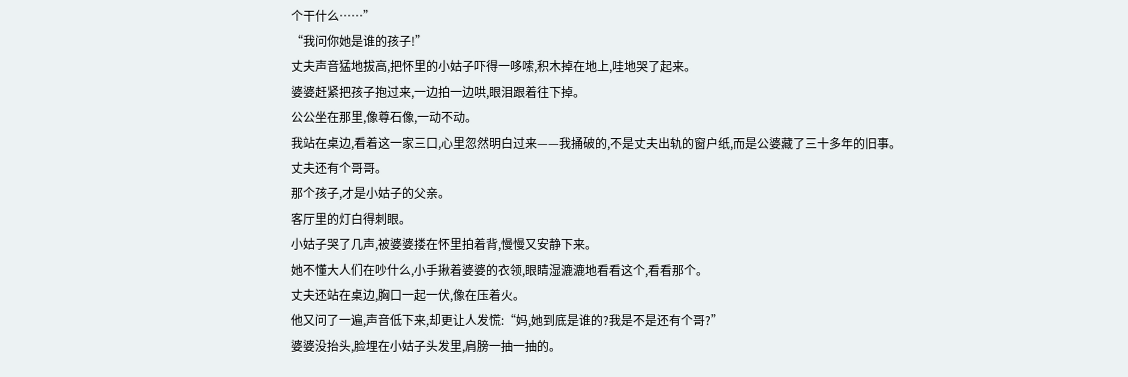个干什么……”
“我问你她是谁的孩子!”
丈夫声音猛地拔高,把怀里的小姑子吓得一哆嗦,积木掉在地上,哇地哭了起来。
婆婆赶紧把孩子抱过来,一边拍一边哄,眼泪跟着往下掉。
公公坐在那里,像尊石像,一动不动。
我站在桌边,看着这一家三口,心里忽然明白过来——我捅破的,不是丈夫出轨的窗户纸,而是公婆藏了三十多年的旧事。
丈夫还有个哥哥。
那个孩子,才是小姑子的父亲。
客厅里的灯白得刺眼。
小姑子哭了几声,被婆婆搂在怀里拍着背,慢慢又安静下来。
她不懂大人们在吵什么,小手揪着婆婆的衣领,眼睛湿漉漉地看看这个,看看那个。
丈夫还站在桌边,胸口一起一伏,像在压着火。
他又问了一遍,声音低下来,却更让人发慌:“妈,她到底是谁的?我是不是还有个哥?”
婆婆没抬头,脸埋在小姑子头发里,肩膀一抽一抽的。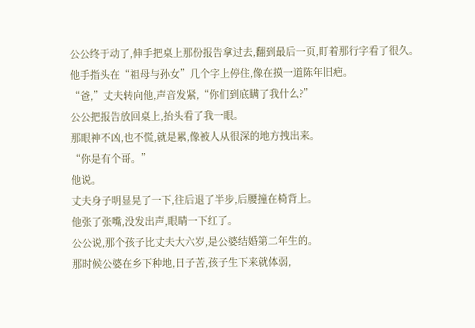公公终于动了,伸手把桌上那份报告拿过去,翻到最后一页,盯着那行字看了很久。
他手指头在“祖母与孙女”几个字上停住,像在摸一道陈年旧疤。
“爸,”丈夫转向他,声音发紧,“你们到底瞒了我什么?”
公公把报告放回桌上,抬头看了我一眼。
那眼神不凶,也不慌,就是累,像被人从很深的地方拽出来。
“你是有个哥。”
他说。
丈夫身子明显晃了一下,往后退了半步,后腰撞在椅背上。
他张了张嘴,没发出声,眼睛一下红了。
公公说,那个孩子比丈夫大六岁,是公婆结婚第二年生的。
那时候公婆在乡下种地,日子苦,孩子生下来就体弱,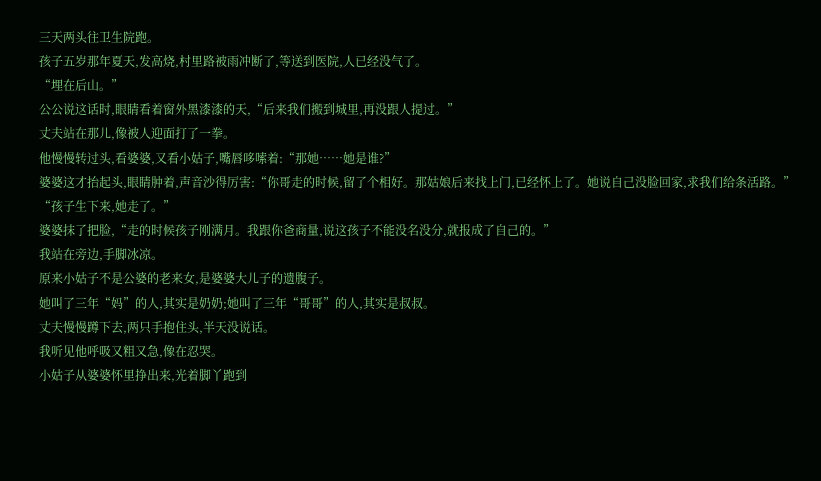三天两头往卫生院跑。
孩子五岁那年夏天,发高烧,村里路被雨冲断了,等送到医院,人已经没气了。
“埋在后山。”
公公说这话时,眼睛看着窗外黑漆漆的天,“后来我们搬到城里,再没跟人提过。”
丈夫站在那儿,像被人迎面打了一拳。
他慢慢转过头,看婆婆,又看小姑子,嘴唇哆嗦着:“那她……她是谁?”
婆婆这才抬起头,眼睛肿着,声音沙得厉害:“你哥走的时候,留了个相好。那姑娘后来找上门,已经怀上了。她说自己没脸回家,求我们给条活路。”
“孩子生下来,她走了。”
婆婆抹了把脸,“走的时候孩子刚满月。我跟你爸商量,说这孩子不能没名没分,就报成了自己的。”
我站在旁边,手脚冰凉。
原来小姑子不是公婆的老来女,是婆婆大儿子的遗腹子。
她叫了三年“妈”的人,其实是奶奶;她叫了三年“哥哥”的人,其实是叔叔。
丈夫慢慢蹲下去,两只手抱住头,半天没说话。
我听见他呼吸又粗又急,像在忍哭。
小姑子从婆婆怀里挣出来,光着脚丫跑到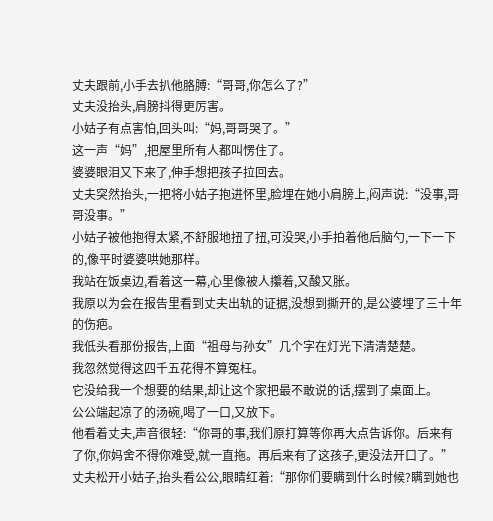丈夫跟前,小手去扒他胳膊:“哥哥,你怎么了?”
丈夫没抬头,肩膀抖得更厉害。
小姑子有点害怕,回头叫:“妈,哥哥哭了。”
这一声“妈”,把屋里所有人都叫愣住了。
婆婆眼泪又下来了,伸手想把孩子拉回去。
丈夫突然抬头,一把将小姑子抱进怀里,脸埋在她小肩膀上,闷声说:“没事,哥哥没事。”
小姑子被他抱得太紧,不舒服地扭了扭,可没哭,小手拍着他后脑勺,一下一下的,像平时婆婆哄她那样。
我站在饭桌边,看着这一幕,心里像被人攥着,又酸又胀。
我原以为会在报告里看到丈夫出轨的证据,没想到撕开的,是公婆埋了三十年的伤疤。
我低头看那份报告,上面“祖母与孙女”几个字在灯光下清清楚楚。
我忽然觉得这四千五花得不算冤枉。
它没给我一个想要的结果,却让这个家把最不敢说的话,摆到了桌面上。
公公端起凉了的汤碗,喝了一口,又放下。
他看着丈夫,声音很轻:“你哥的事,我们原打算等你再大点告诉你。后来有了你,你妈舍不得你难受,就一直拖。再后来有了这孩子,更没法开口了。”
丈夫松开小姑子,抬头看公公,眼睛红着:“那你们要瞒到什么时候?瞒到她也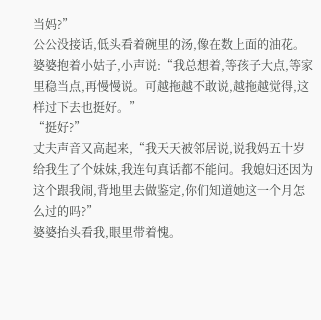当妈?”
公公没接话,低头看着碗里的汤,像在数上面的油花。
婆婆抱着小姑子,小声说:“我总想着,等孩子大点,等家里稳当点,再慢慢说。可越拖越不敢说,越拖越觉得,这样过下去也挺好。”
“挺好?”
丈夫声音又高起来,“我天天被邻居说,说我妈五十岁给我生了个妹妹,我连句真话都不能问。我媳妇还因为这个跟我闹,背地里去做鉴定,你们知道她这一个月怎么过的吗?”
婆婆抬头看我,眼里带着愧。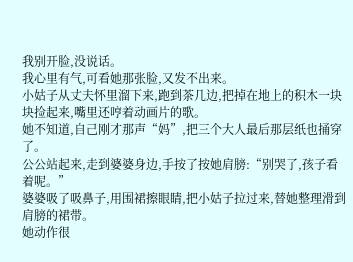我别开脸,没说话。
我心里有气,可看她那张脸,又发不出来。
小姑子从丈夫怀里溜下来,跑到茶几边,把掉在地上的积木一块块捡起来,嘴里还哼着动画片的歌。
她不知道,自己刚才那声“妈”,把三个大人最后那层纸也捅穿了。
公公站起来,走到婆婆身边,手按了按她肩膀:“别哭了,孩子看着呢。”
婆婆吸了吸鼻子,用围裙擦眼睛,把小姑子拉过来,替她整理滑到肩膀的裙带。
她动作很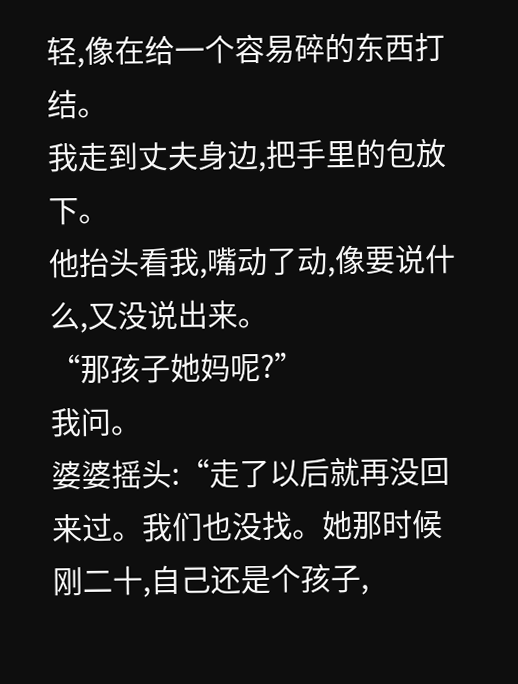轻,像在给一个容易碎的东西打结。
我走到丈夫身边,把手里的包放下。
他抬头看我,嘴动了动,像要说什么,又没说出来。
“那孩子她妈呢?”
我问。
婆婆摇头:“走了以后就再没回来过。我们也没找。她那时候刚二十,自己还是个孩子,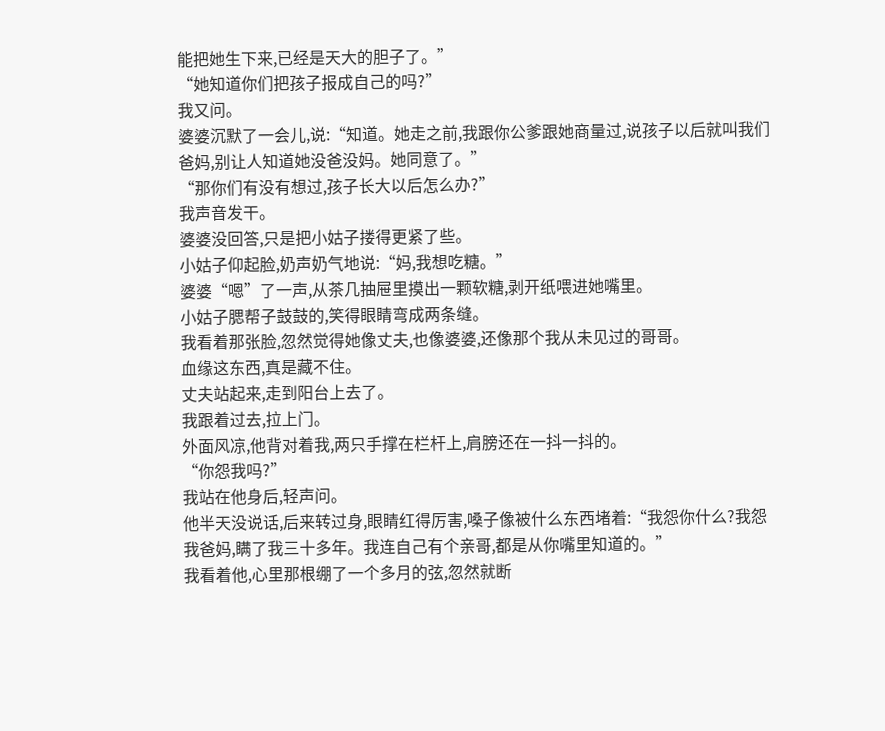能把她生下来,已经是天大的胆子了。”
“她知道你们把孩子报成自己的吗?”
我又问。
婆婆沉默了一会儿,说:“知道。她走之前,我跟你公爹跟她商量过,说孩子以后就叫我们爸妈,别让人知道她没爸没妈。她同意了。”
“那你们有没有想过,孩子长大以后怎么办?”
我声音发干。
婆婆没回答,只是把小姑子搂得更紧了些。
小姑子仰起脸,奶声奶气地说:“妈,我想吃糖。”
婆婆“嗯”了一声,从茶几抽屉里摸出一颗软糖,剥开纸喂进她嘴里。
小姑子腮帮子鼓鼓的,笑得眼睛弯成两条缝。
我看着那张脸,忽然觉得她像丈夫,也像婆婆,还像那个我从未见过的哥哥。
血缘这东西,真是藏不住。
丈夫站起来,走到阳台上去了。
我跟着过去,拉上门。
外面风凉,他背对着我,两只手撑在栏杆上,肩膀还在一抖一抖的。
“你怨我吗?”
我站在他身后,轻声问。
他半天没说话,后来转过身,眼睛红得厉害,嗓子像被什么东西堵着:“我怨你什么?我怨我爸妈,瞒了我三十多年。我连自己有个亲哥,都是从你嘴里知道的。”
我看着他,心里那根绷了一个多月的弦,忽然就断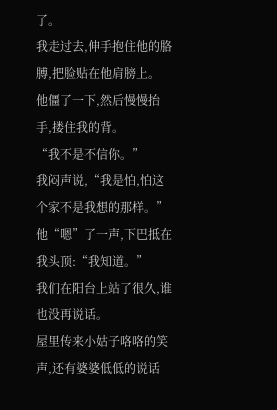了。
我走过去,伸手抱住他的胳膊,把脸贴在他肩膀上。
他僵了一下,然后慢慢抬手,搂住我的背。
“我不是不信你。”
我闷声说,“我是怕,怕这个家不是我想的那样。”
他“嗯”了一声,下巴抵在我头顶:“我知道。”
我们在阳台上站了很久,谁也没再说话。
屋里传来小姑子咯咯的笑声,还有婆婆低低的说话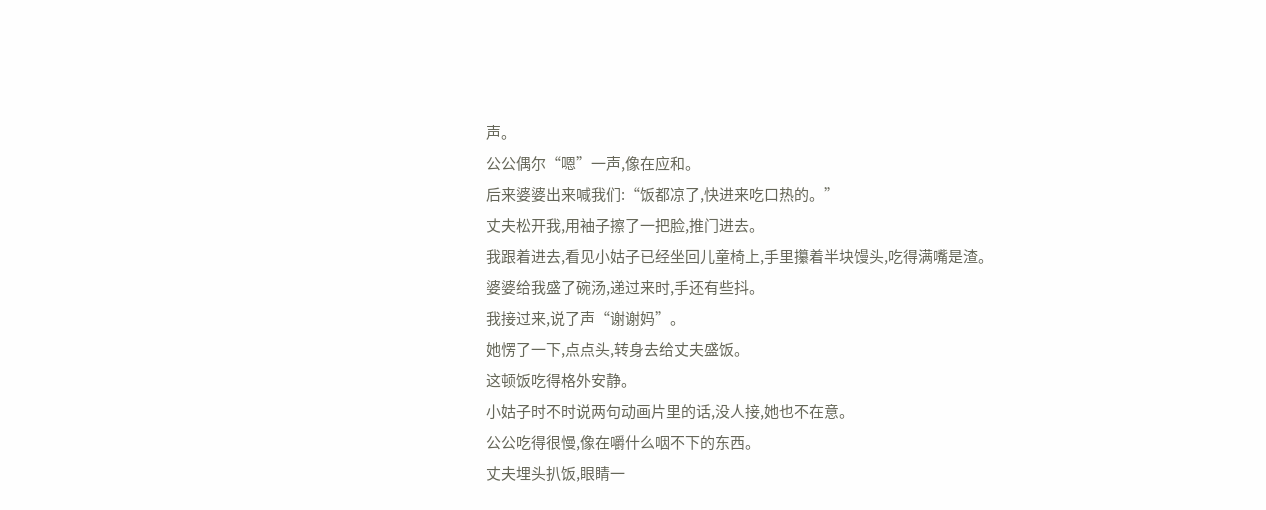声。
公公偶尔“嗯”一声,像在应和。
后来婆婆出来喊我们:“饭都凉了,快进来吃口热的。”
丈夫松开我,用袖子擦了一把脸,推门进去。
我跟着进去,看见小姑子已经坐回儿童椅上,手里攥着半块馒头,吃得满嘴是渣。
婆婆给我盛了碗汤,递过来时,手还有些抖。
我接过来,说了声“谢谢妈”。
她愣了一下,点点头,转身去给丈夫盛饭。
这顿饭吃得格外安静。
小姑子时不时说两句动画片里的话,没人接,她也不在意。
公公吃得很慢,像在嚼什么咽不下的东西。
丈夫埋头扒饭,眼睛一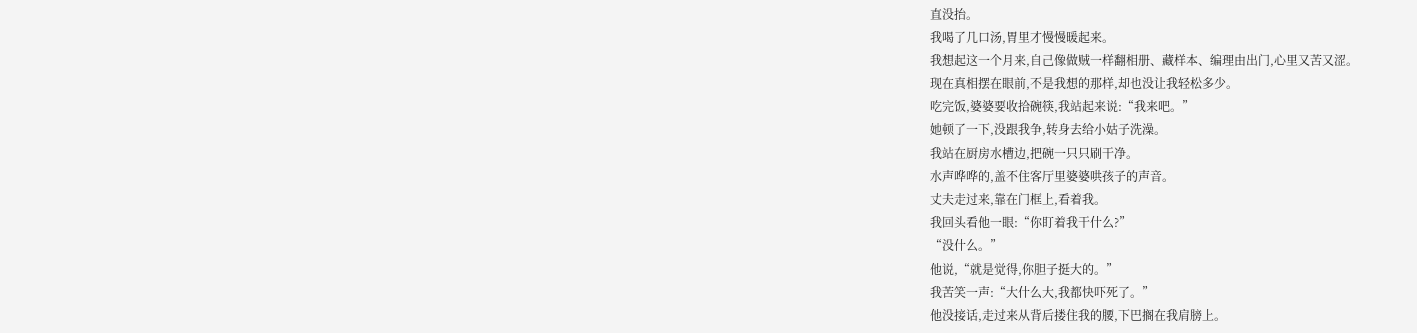直没抬。
我喝了几口汤,胃里才慢慢暖起来。
我想起这一个月来,自己像做贼一样翻相册、藏样本、编理由出门,心里又苦又涩。
现在真相摆在眼前,不是我想的那样,却也没让我轻松多少。
吃完饭,婆婆要收拾碗筷,我站起来说:“我来吧。”
她顿了一下,没跟我争,转身去给小姑子洗澡。
我站在厨房水槽边,把碗一只只刷干净。
水声哗哗的,盖不住客厅里婆婆哄孩子的声音。
丈夫走过来,靠在门框上,看着我。
我回头看他一眼:“你盯着我干什么?”
“没什么。”
他说,“就是觉得,你胆子挺大的。”
我苦笑一声:“大什么大,我都快吓死了。”
他没接话,走过来从背后搂住我的腰,下巴搁在我肩膀上。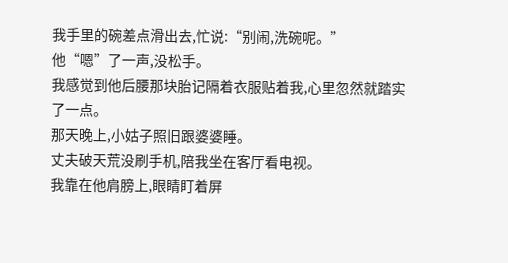我手里的碗差点滑出去,忙说:“别闹,洗碗呢。”
他“嗯”了一声,没松手。
我感觉到他后腰那块胎记隔着衣服贴着我,心里忽然就踏实了一点。
那天晚上,小姑子照旧跟婆婆睡。
丈夫破天荒没刷手机,陪我坐在客厅看电视。
我靠在他肩膀上,眼睛盯着屏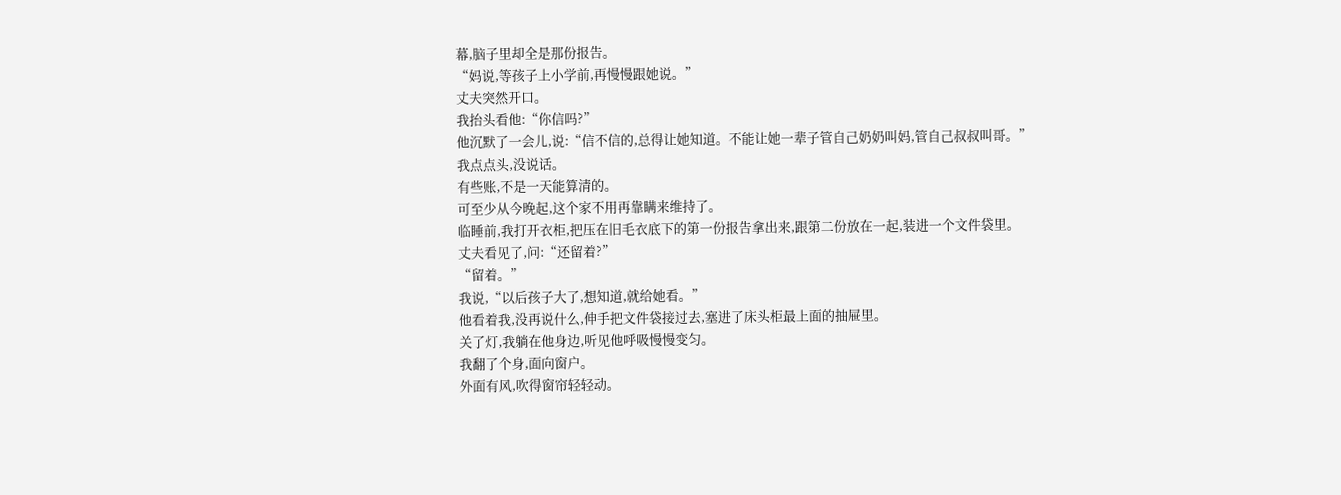幕,脑子里却全是那份报告。
“妈说,等孩子上小学前,再慢慢跟她说。”
丈夫突然开口。
我抬头看他:“你信吗?”
他沉默了一会儿,说:“信不信的,总得让她知道。不能让她一辈子管自己奶奶叫妈,管自己叔叔叫哥。”
我点点头,没说话。
有些账,不是一天能算清的。
可至少从今晚起,这个家不用再靠瞒来维持了。
临睡前,我打开衣柜,把压在旧毛衣底下的第一份报告拿出来,跟第二份放在一起,装进一个文件袋里。
丈夫看见了,问:“还留着?”
“留着。”
我说,“以后孩子大了,想知道,就给她看。”
他看着我,没再说什么,伸手把文件袋接过去,塞进了床头柜最上面的抽屉里。
关了灯,我躺在他身边,听见他呼吸慢慢变匀。
我翻了个身,面向窗户。
外面有风,吹得窗帘轻轻动。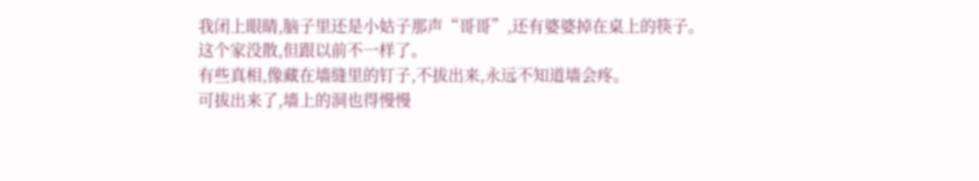我闭上眼睛,脑子里还是小姑子那声“哥哥”,还有婆婆掉在桌上的筷子。
这个家没散,但跟以前不一样了。
有些真相,像藏在墙缝里的钉子,不拔出来,永远不知道墙会疼。
可拔出来了,墙上的洞也得慢慢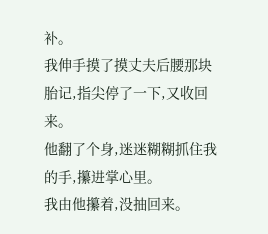补。
我伸手摸了摸丈夫后腰那块胎记,指尖停了一下,又收回来。
他翻了个身,迷迷糊糊抓住我的手,攥进掌心里。
我由他攥着,没抽回来。